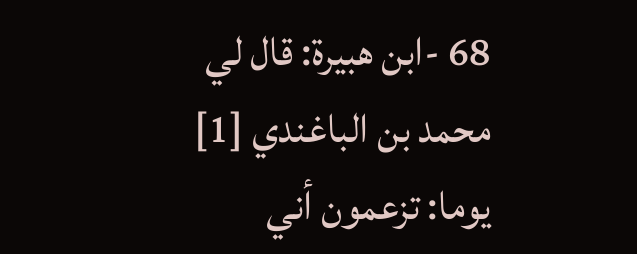68 -ابن هبيرة: قال لي محمد بن الباغندي [1] يوما: تزعمون أني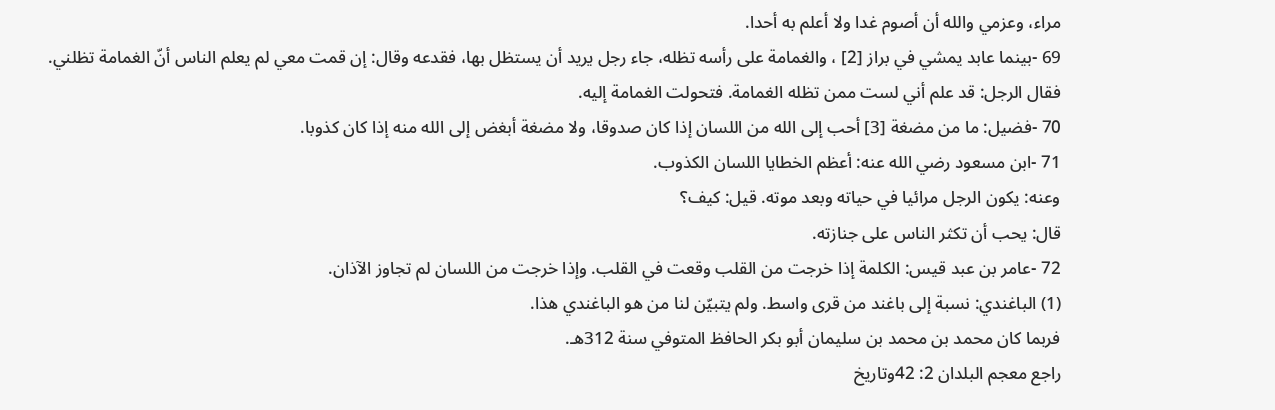مراء، وعزمي والله أن أصوم غدا ولا أعلم به أحدا.
69 -بينما عابد يمشي في براز [2] ، والغمامة على رأسه تظله، جاء رجل يريد أن يستظل بها، فقدعه وقال: إن قمت معي لم يعلم الناس أنّ الغمامة تظلني.
فقال الرجل: قد علم أني لست ممن تظله الغمامة. فتحولت الغمامة إليه.
70 -فضيل: ما من مضغة [3] أحب إلى الله من اللسان إذا كان صدوقا، ولا مضغة أبغض إلى الله منه إذا كان كذوبا.
71 -ابن مسعود رضي الله عنه: أعظم الخطايا اللسان الكذوب.
وعنه: يكون الرجل مرائيا في حياته وبعد موته. قيل: كيف؟
قال: يحب أن تكثر الناس على جنازته.
72 -عامر بن عبد قيس: الكلمة إذا خرجت من القلب وقعت في القلب. وإذا خرجت من اللسان لم تجاوز الآذان.
(1) الباغندي: نسبة إلى باغند من قرى واسط. ولم يتبيّن لنا من هو الباغندي هذا.
فربما كان محمد بن محمد بن سليمان أبو بكر الحافظ المتوفي سنة 312هـ.
راجع معجم البلدان 2: 42وتاريخ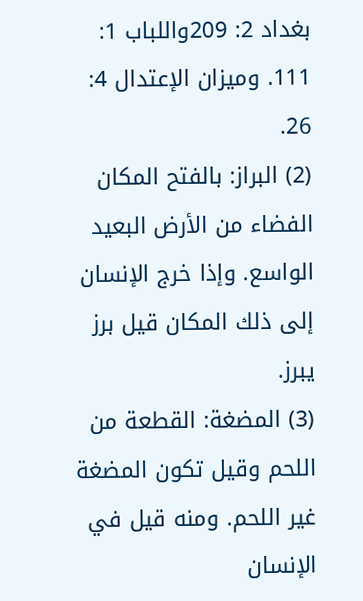بغداد 2: 209واللباب 1: 111. وميزان الإعتدال 4: 26.
(2) البراز: بالفتح المكان الفضاء من الأرض البعيد الواسع. وإذا خرج الإنسان إلى ذلك المكان قيل برز يبرز.
(3) المضغة: القطعة من اللحم وقيل تكون المضغة غير اللحم. ومنه قيل في الإنسان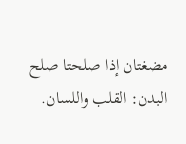مضغتان إذا صلحتا صلح البدن: القلب واللسان.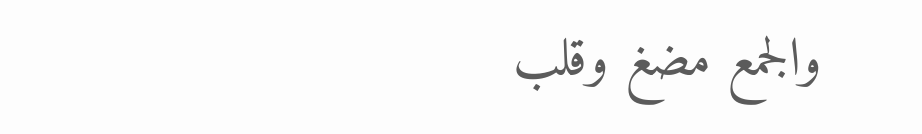والجمع مضغ وقلب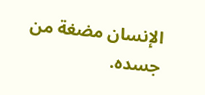الإنسان مضغة من جسده.